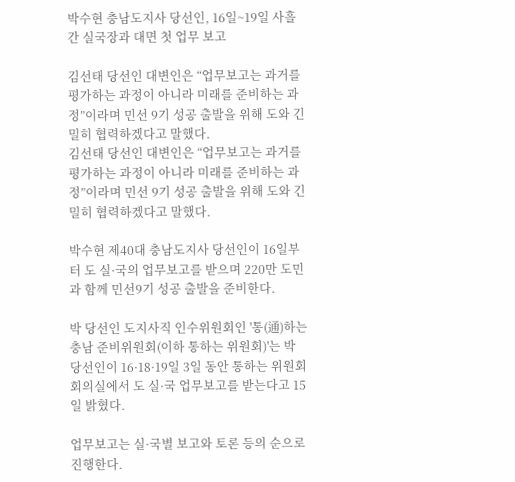박수현 충남도지사 당선인, 16일~19일 사흘간 실국장과 대면 첫 업무 보고

김선태 당선인 대변인은 “업무보고는 과거를 평가하는 과정이 아니라 미래를 준비하는 과정”이라며 민선 9기 성공 출발을 위해 도와 긴밀히 협력하겠다고 말했다.
김선태 당선인 대변인은 “업무보고는 과거를 평가하는 과정이 아니라 미래를 준비하는 과정”이라며 민선 9기 성공 출발을 위해 도와 긴밀히 협력하겠다고 말했다.

박수현 제40대 충남도지사 당선인이 16일부터 도 실·국의 업무보고를 받으며 220만 도민과 함께 민선9기 성공 출발을 준비한다.

박 당선인 도지사직 인수위원회인 '통(通)하는 충남 준비위원회(이하 통하는 위원회)'는 박 당선인이 16·18·19일 3일 동안 통하는 위원회 회의실에서 도 실·국 업무보고를 받는다고 15일 밝혔다.

업무보고는 실·국별 보고와 토론 등의 순으로 진행한다.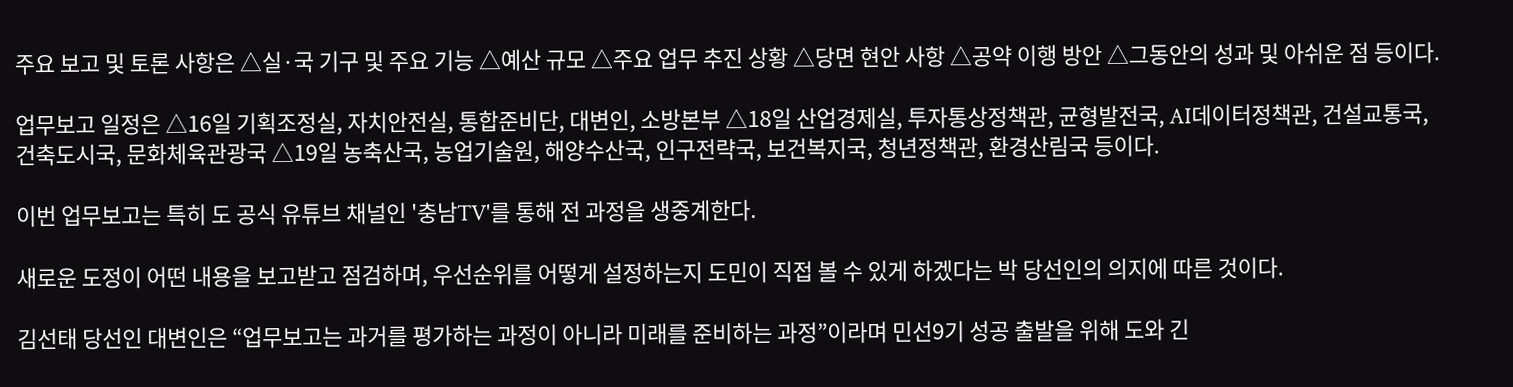주요 보고 및 토론 사항은 △실·국 기구 및 주요 기능 △예산 규모 △주요 업무 추진 상황 △당면 현안 사항 △공약 이행 방안 △그동안의 성과 및 아쉬운 점 등이다.

업무보고 일정은 △16일 기획조정실, 자치안전실, 통합준비단, 대변인, 소방본부 △18일 산업경제실, 투자통상정책관, 균형발전국, AI데이터정책관, 건설교통국, 건축도시국, 문화체육관광국 △19일 농축산국, 농업기술원, 해양수산국, 인구전략국, 보건복지국, 청년정책관, 환경산림국 등이다.

이번 업무보고는 특히 도 공식 유튜브 채널인 '충남TV'를 통해 전 과정을 생중계한다.

새로운 도정이 어떤 내용을 보고받고 점검하며, 우선순위를 어떻게 설정하는지 도민이 직접 볼 수 있게 하겠다는 박 당선인의 의지에 따른 것이다.

김선태 당선인 대변인은 “업무보고는 과거를 평가하는 과정이 아니라 미래를 준비하는 과정”이라며 민선9기 성공 출발을 위해 도와 긴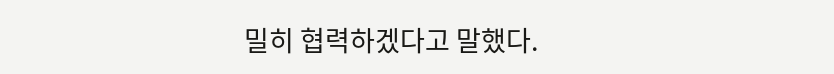밀히 협력하겠다고 말했다.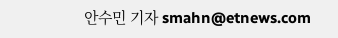안수민 기자 smahn@etnews.com